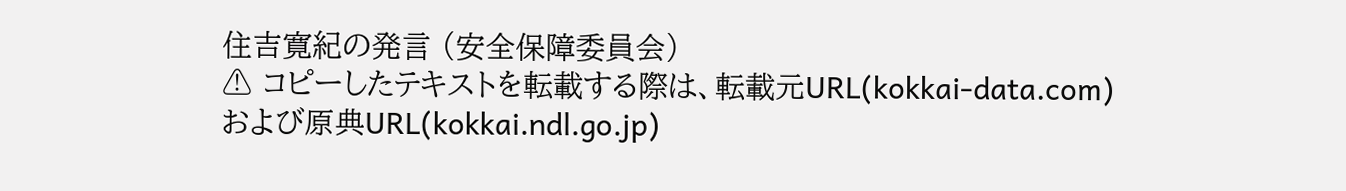住吉寛紀の発言 (安全保障委員会)
⚠ コピーしたテキストを転載する際は、転載元URL(kokkai-data.com)および原典URL(kokkai.ndl.go.jp)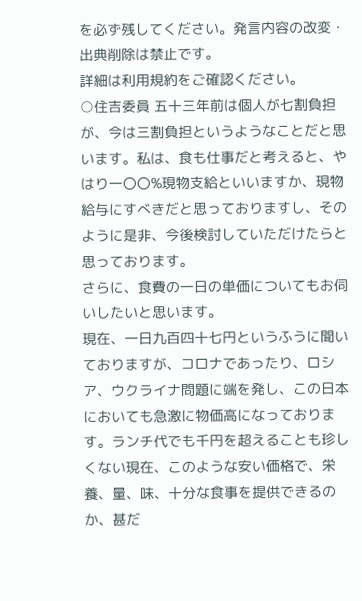を必ず残してください。発言内容の改変・出典削除は禁止です。
詳細は利用規約をご確認ください。
○住吉委員 五十三年前は個人が七割負担が、今は三割負担というようなことだと思います。私は、食も仕事だと考えると、やはり一〇〇%現物支給といいますか、現物給与にすべきだと思っておりますし、そのように是非、今後検討していただけたらと思っております。
さらに、食費の一日の単価についてもお伺いしたいと思います。
現在、一日九百四十七円というふうに聞いておりますが、コロナであったり、ロシア、ウクライナ問題に端を発し、この日本においても急激に物価高になっております。ランチ代でも千円を超えることも珍しくない現在、このような安い価格で、栄養、量、味、十分な食事を提供できるのか、甚だ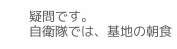疑問です。
自衛隊では、基地の朝食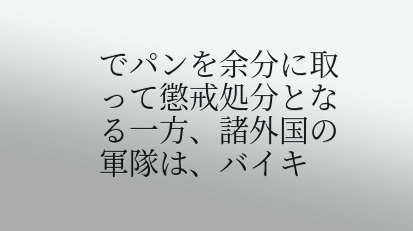でパンを余分に取って懲戒処分となる一方、諸外国の軍隊は、バイキ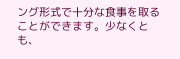ング形式で十分な食事を取ることができます。少なくとも、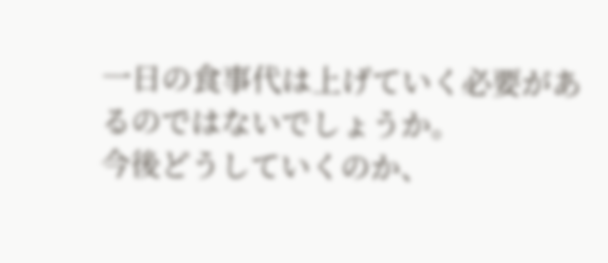一日の食事代は上げていく必要があるのではないでしょうか。
今後どうしていくのか、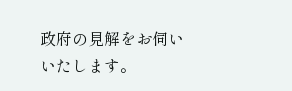政府の見解をお伺いいたします。